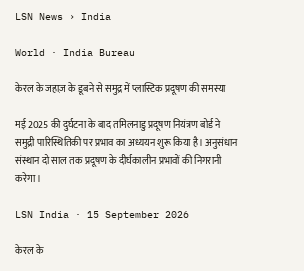LSN News › India

World · India Bureau

केरल के जहाज़ के डूबने से समुद्र में प्लास्टिक प्रदूषण की समस्या

मई 2025 की दुर्घटना के बाद तमिलनाडु प्रदूषण नियंत्रण बोर्ड ने समुद्री पारिस्थितिकी पर प्रभाव का अध्ययन शुरू किया है। अनुसंधान संस्थान दो साल तक प्रदूषण के दीर्घकालीन प्रभावों की निगरानी करेगा।

LSN India · 15 September 2026

केरल के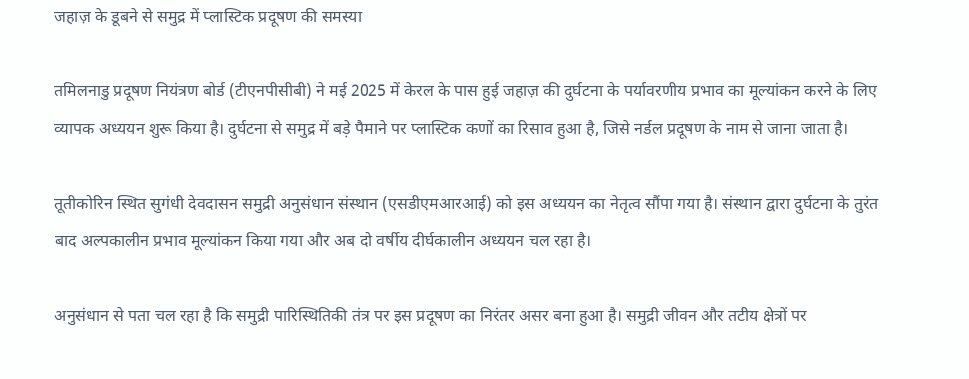जहाज़ के डूबने से समुद्र में प्लास्टिक प्रदूषण की समस्या

तमिलनाडु प्रदूषण नियंत्रण बोर्ड (टीएनपीसीबी) ने मई 2025 में केरल के पास हुई जहाज़ की दुर्घटना के पर्यावरणीय प्रभाव का मूल्यांकन करने के लिए व्यापक अध्ययन शुरू किया है। दुर्घटना से समुद्र में बड़े पैमाने पर प्लास्टिक कणों का रिसाव हुआ है, जिसे नर्डल प्रदूषण के नाम से जाना जाता है।

तूतीकोरिन स्थित सुगंधी देवदासन समुद्री अनुसंधान संस्थान (एसडीएमआरआई) को इस अध्ययन का नेतृत्व सौंपा गया है। संस्थान द्वारा दुर्घटना के तुरंत बाद अल्पकालीन प्रभाव मूल्यांकन किया गया और अब दो वर्षीय दीर्घकालीन अध्ययन चल रहा है।

अनुसंधान से पता चल रहा है कि समुद्री पारिस्थितिकी तंत्र पर इस प्रदूषण का निरंतर असर बना हुआ है। समुद्री जीवन और तटीय क्षेत्रों पर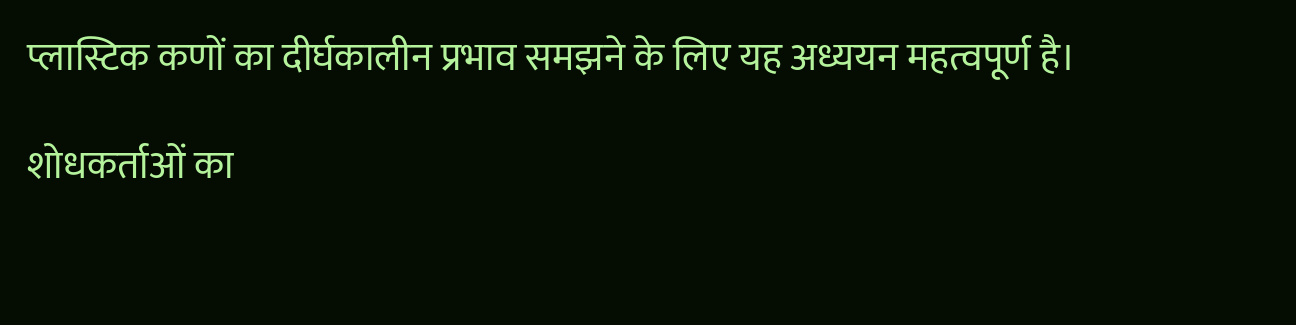प्लास्टिक कणों का दीर्घकालीन प्रभाव समझने के लिए यह अध्ययन महत्वपूर्ण है।

शोधकर्ताओं का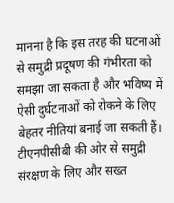मानना है कि इस तरह की घटनाओं से समुद्री प्रदूषण की गंभीरता को समझा जा सकता है और भविष्य में ऐसी दुर्घटनाओं को रोकने के लिए बेहतर नीतियां बनाई जा सकती हैं। टीएनपीसीबी की ओर से समुद्री संरक्षण के लिए और सख्त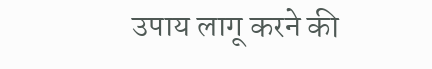उपाय लागू करने की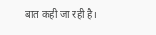बात कही जा रही है।